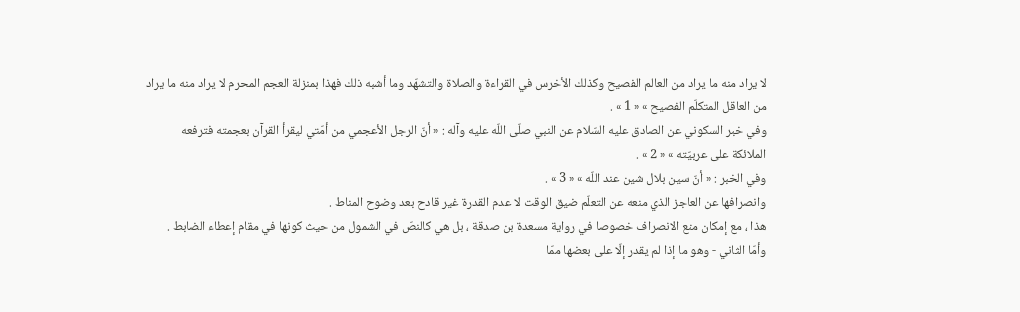لا يراد منه ما يراد من العالم الفصيح وكذلك الأخرس في القراءة والصلاة والتشهّد وما أشبه ذلك فهذا بمنزلة العجم المحرم لا يراد منه ما يراد من العاقل المتكلّم الفصيح » « 1 » .
وفي خبر السكوني عن الصادق عليه السّلام عن النبي صلّى اللّه عليه وآله : « أنّ الرجل الأعجمي من أمّتي ليقرأ القرآن بعجمته فترفعه الملائكة على عربيّته » « 2 » .
وفي الخبر : « أنّ سين بلال شين عند اللّه » « 3 » .
وانصرافها عن العاجز الذي منعه عن التعلّم ضيق الوقت لا عدم القدرة غير قادح بعد وضوح المناط .
هذا ، مع إمكان منع الانصراف خصوصا في رواية مسعدة بن صدقة ، بل هي كالنصّ في الشمول من حيث كونها في مقام إعطاء الضابط .
وأمّا الثاني - وهو ما إذا لم يقدر إلّا على بعضها ممّا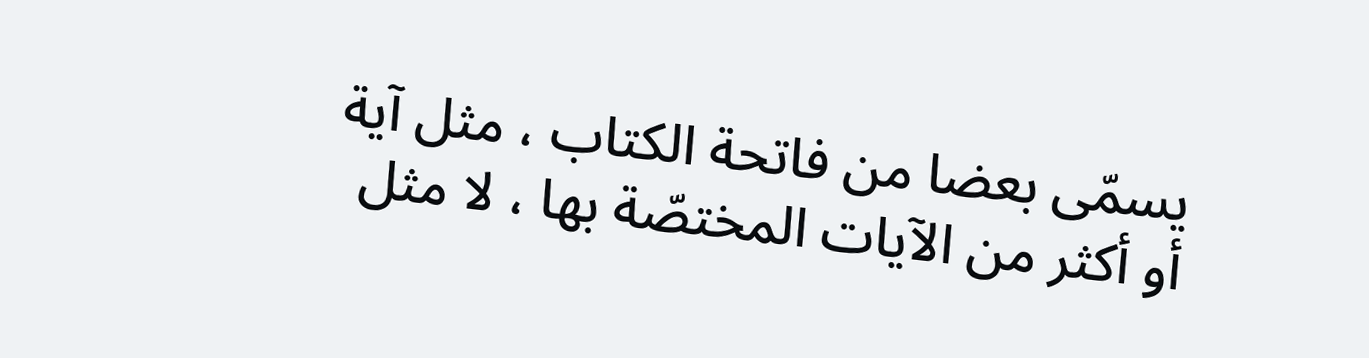يسمّى بعضا من فاتحة الكتاب ، مثل آية أو أكثر من الآيات المختصّة بها ، لا مثل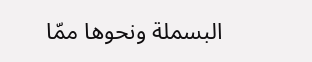البسملة ونحوها ممّا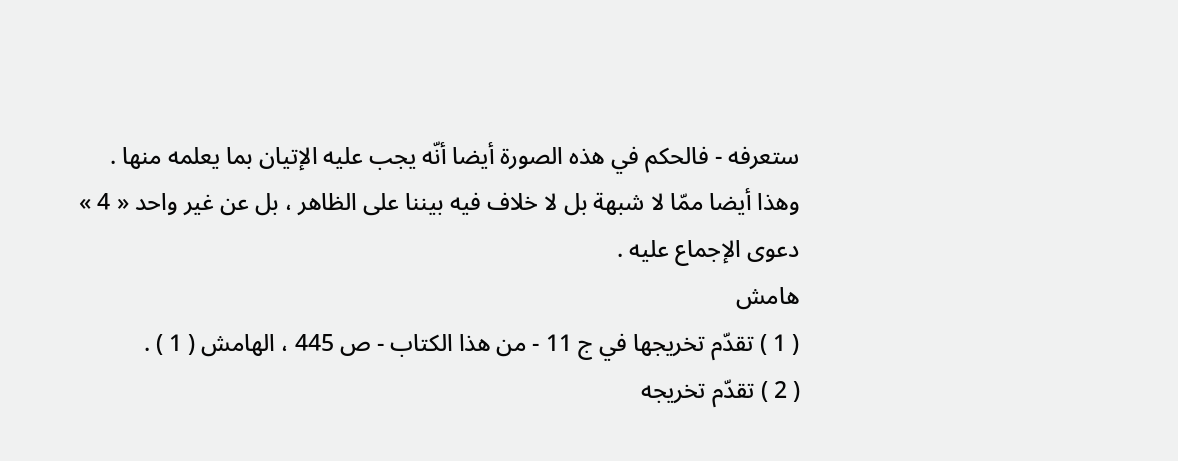ستعرفه - فالحكم في هذه الصورة أيضا أنّه يجب عليه الإتيان بما يعلمه منها .
وهذا أيضا ممّا لا شبهة بل لا خلاف فيه بيننا على الظاهر ، بل عن غير واحد « 4 » دعوى الإجماع عليه .
هامش
( 1 ) تقدّم تخريجها في ج 11 - من هذا الكتاب - ص 445 ، الهامش ( 1 ) .
( 2 ) تقدّم تخريجه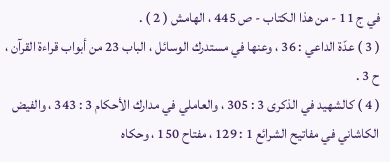في ج 11 - من هذا الكتاب - ص 445 ، الهامش ( 2 ) .
( 3 ) عدّة الداعي : 36 ، وعنها في مستدرك الوسائل ، الباب 23 من أبواب قراءة القرآن ، ح 3 .
( 4 ) كالشهيد في الذكرى 3 : 305 ، والعاملي في مدارك الأحكام 3 : 343 ، والفيض الكاشاني في مفاتيح الشرائع 1 : 129 ، مفتاح 150 ، وحكاه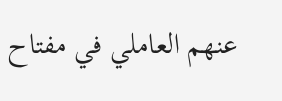عنهم العاملي في مفتاح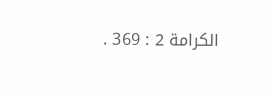الكرامة 2 : 369 .